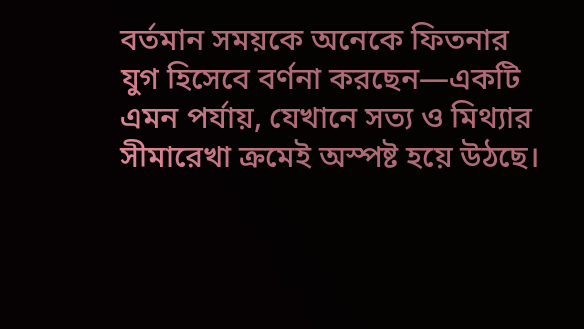বর্তমান সময়কে অনেকে ফিতনার যুগ হিসেবে বর্ণনা করছেন—একটি এমন পর্যায়, যেখানে সত্য ও মিথ্যার সীমারেখা ক্রমেই অস্পষ্ট হয়ে উঠছে।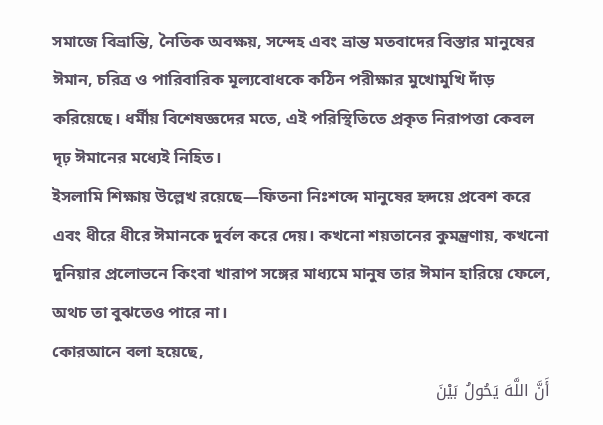সমাজে বিভ্রান্তি, নৈতিক অবক্ষয়, সন্দেহ এবং ভ্রান্ত মতবাদের বিস্তার মানুষের ঈমান, চরিত্র ও পারিবারিক মূল্যবোধকে কঠিন পরীক্ষার মুখোমুখি দাঁড় করিয়েছে। ধর্মীয় বিশেষজ্ঞদের মতে, এই পরিস্থিতিতে প্রকৃত নিরাপত্তা কেবল দৃঢ় ঈমানের মধ্যেই নিহিত।
ইসলামি শিক্ষায় উল্লেখ রয়েছে—ফিতনা নিঃশব্দে মানুষের হৃদয়ে প্রবেশ করে এবং ধীরে ধীরে ঈমানকে দুর্বল করে দেয়। কখনো শয়তানের কুমন্ত্রণায়, কখনো দুনিয়ার প্রলোভনে কিংবা খারাপ সঙ্গের মাধ্যমে মানুষ তার ঈমান হারিয়ে ফেলে, অথচ তা বুঝতেও পারে না।
কোরআনে বলা হয়েছে,
أَنَّ اللَّهَ يَحُولُ بَيْنَ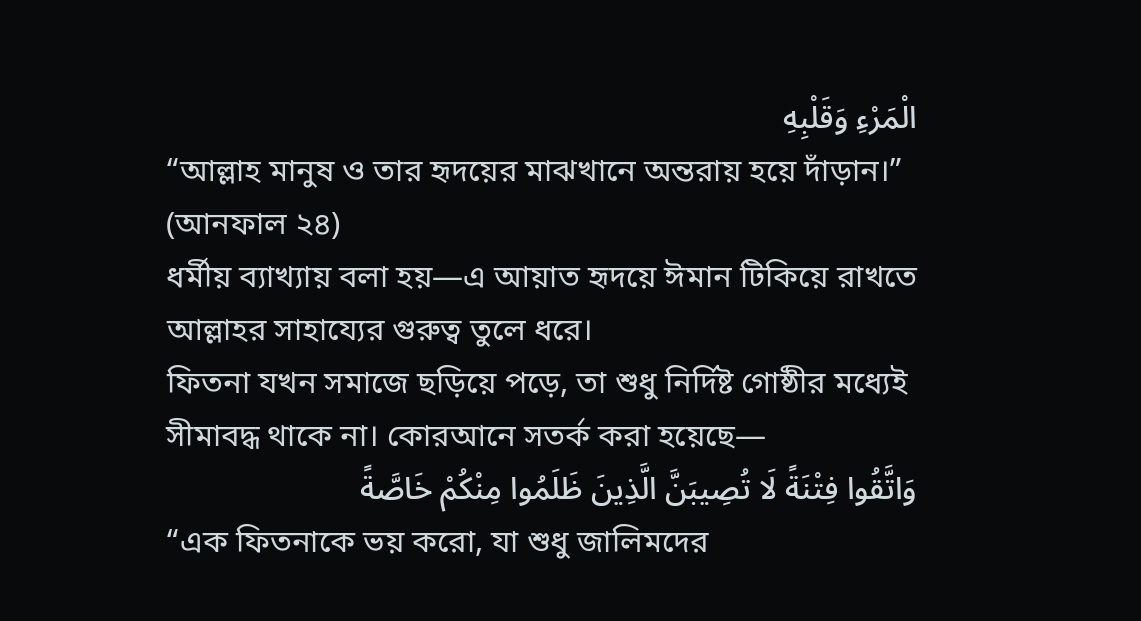الْمَرْءِ وَقَلْبِهِ
“আল্লাহ মানুষ ও তার হৃদয়ের মাঝখানে অন্তরায় হয়ে দাঁড়ান।” (আনফাল ২৪)
ধর্মীয় ব্যাখ্যায় বলা হয়—এ আয়াত হৃদয়ে ঈমান টিকিয়ে রাখতে আল্লাহর সাহায্যের গুরুত্ব তুলে ধরে।
ফিতনা যখন সমাজে ছড়িয়ে পড়ে, তা শুধু নির্দিষ্ট গোষ্ঠীর মধ্যেই সীমাবদ্ধ থাকে না। কোরআনে সতর্ক করা হয়েছে—
وَاتَّقُوا فِتْنَةً لَا تُصِيبَنَّ الَّذِينَ ظَلَمُوا مِنْكُمْ خَاصَّةً
“এক ফিতনাকে ভয় করো, যা শুধু জালিমদের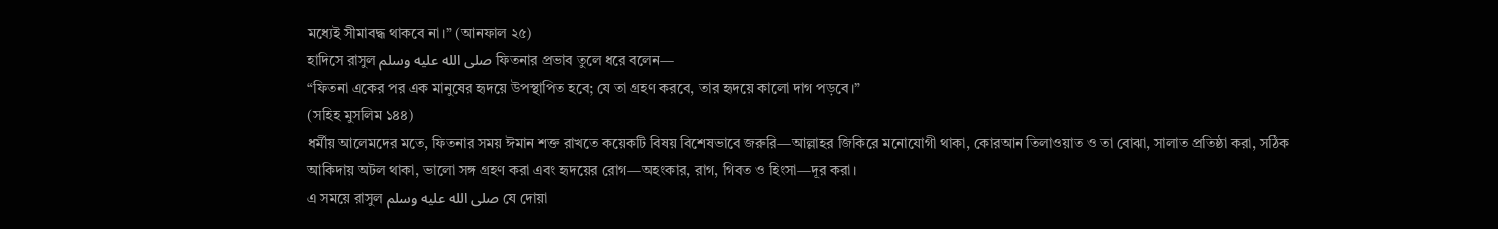মধ্যেই সীমাবদ্ধ থাকবে না।” (আনফাল ২৫)
হাদিসে রাসুল صلى الله عليه وسلم ফিতনার প্রভাব তুলে ধরে বলেন—
“ফিতনা একের পর এক মানুষের হৃদয়ে উপস্থাপিত হবে; যে তা গ্রহণ করবে, তার হৃদয়ে কালো দাগ পড়বে।”
(সহিহ মুসলিম ১৪৪)
ধর্মীয় আলেমদের মতে, ফিতনার সময় ঈমান শক্ত রাখতে কয়েকটি বিষয় বিশেষভাবে জরুরি—আল্লাহর জিকিরে মনোযোগী থাকা, কোরআন তিলাওয়াত ও তা বোঝা, সালাত প্রতিষ্ঠা করা, সঠিক আকিদায় অটল থাকা, ভালো সঙ্গ গ্রহণ করা এবং হৃদয়ের রোগ—অহংকার, রাগ, গিবত ও হিংসা—দূর করা।
এ সময়ে রাসুল صلى الله عليه وسلم যে দোয়া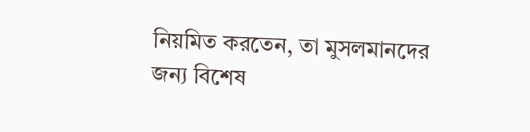নিয়মিত করতেন, তা মুসলমানদের জন্য বিশেষ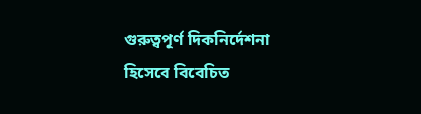গুরুত্বপূর্ণ দিকনির্দেশনা হিসেবে বিবেচিত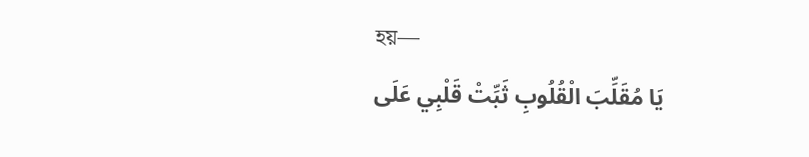হয়—
يَا مُقَلِّبَ الْقُلُوبِ ثَبِّتْ قَلْبِي عَلَى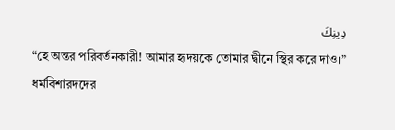دِينِكَ
“হে অন্তর পরিবর্তনকারী! আমার হৃদয়কে তোমার দ্বীনে স্থির করে দাও।”
ধর্মবিশারদদের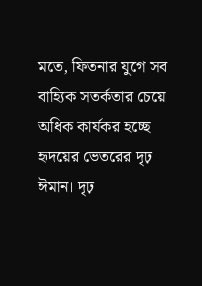মতে, ফিতনার যুগে সব বাহ্যিক সতর্কতার চেয়ে অধিক কার্যকর হচ্ছে হৃদয়ের ভেতরের দৃঢ় ঈমান। দৃঢ়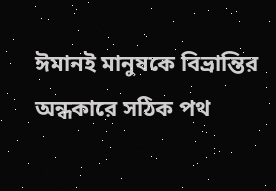ঈমানই মানুষকে বিভ্রান্তির অন্ধকারে সঠিক পথ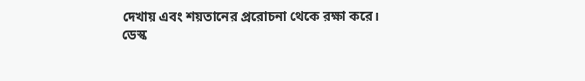দেখায় এবং শয়তানের প্ররোচনা থেকে রক্ষা করে।
ডেস্ক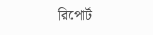রিপোর্ট